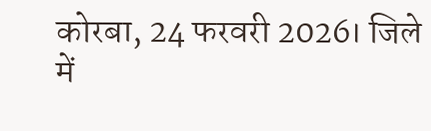कोरबा, 24 फरवरी 2026। जिले में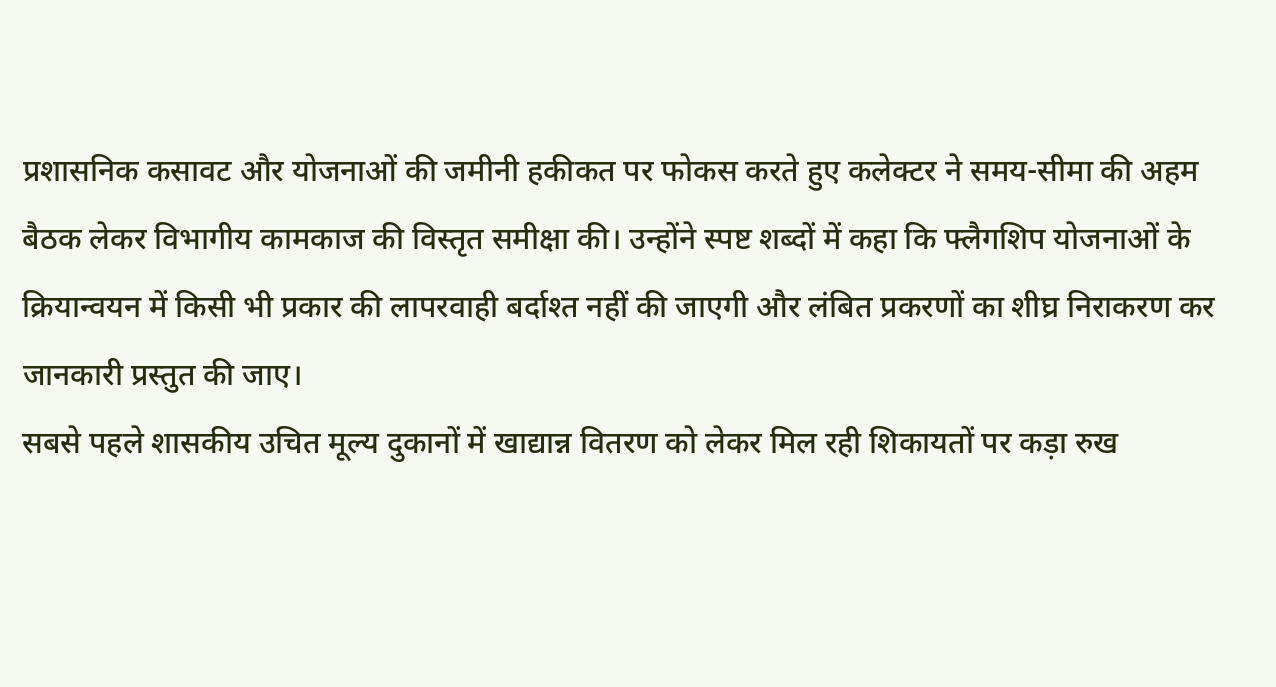प्रशासनिक कसावट और योजनाओं की जमीनी हकीकत पर फोकस करते हुए कलेक्टर ने समय-सीमा की अहम बैठक लेकर विभागीय कामकाज की विस्तृत समीक्षा की। उन्होंने स्पष्ट शब्दों में कहा कि फ्लैगशिप योजनाओं के क्रियान्वयन में किसी भी प्रकार की लापरवाही बर्दाश्त नहीं की जाएगी और लंबित प्रकरणों का शीघ्र निराकरण कर जानकारी प्रस्तुत की जाए।
सबसे पहले शासकीय उचित मूल्य दुकानों में खाद्यान्न वितरण को लेकर मिल रही शिकायतों पर कड़ा रुख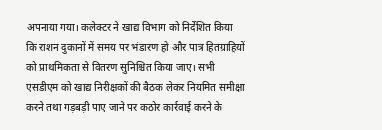अपनाया गया। कलेक्टर ने खाद्य विभाग को निर्देशित किया कि राशन दुकानों में समय पर भंडारण हो और पात्र हितग्राहियों को प्राथमिकता से वितरण सुनिश्चित किया जाए। सभी एसडीएम को खाद्य निरीक्षकों की बैठक लेकर नियमित समीक्षा करने तथा गड़बड़ी पाए जाने पर कठोर कार्रवाई करने के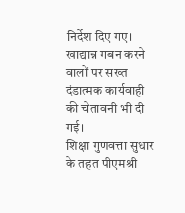निर्देश दिए गए। खाद्यान्न गबन करने वालों पर सख्त दंडात्मक कार्यवाही की चेतावनी भी दी गई।
शिक्षा गुणवत्ता सुधार के तहत पीएमश्री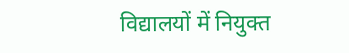विद्यालयों में नियुक्त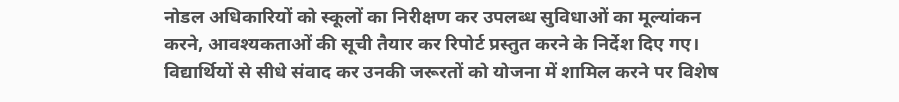नोडल अधिकारियों को स्कूलों का निरीक्षण कर उपलब्ध सुविधाओं का मूल्यांकन करने, आवश्यकताओं की सूची तैयार कर रिपोर्ट प्रस्तुत करने के निर्देश दिए गए। विद्यार्थियों से सीधे संवाद कर उनकी जरूरतों को योजना में शामिल करने पर विशेष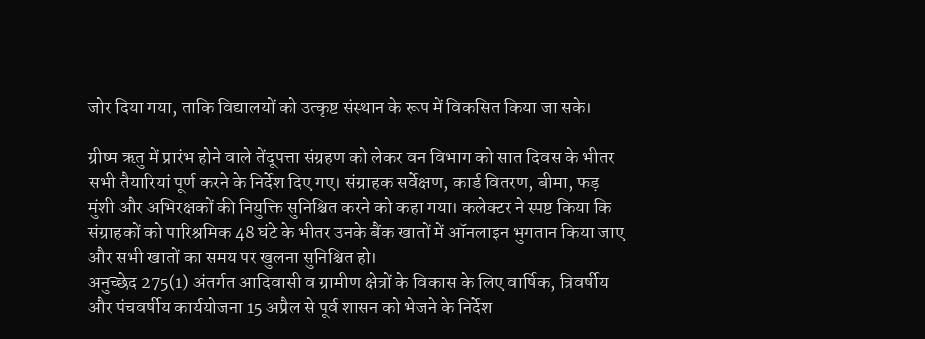जोर दिया गया, ताकि विद्यालयों को उत्कृष्ट संस्थान के रूप में विकसित किया जा सके।

ग्रीष्म ऋतु में प्रारंभ होने वाले तेंदूपत्ता संग्रहण को लेकर वन विभाग को सात दिवस के भीतर सभी तैयारियां पूर्ण करने के निर्देश दिए गए। संग्राहक सर्वेक्षण, कार्ड वितरण, बीमा, फड़ मुंशी और अभिरक्षकों की नियुक्ति सुनिश्चित करने को कहा गया। कलेक्टर ने स्पष्ट किया कि संग्राहकों को पारिश्रमिक 48 घंटे के भीतर उनके बैंक खातों में ऑनलाइन भुगतान किया जाए और सभी खातों का समय पर खुलना सुनिश्चित हो।
अनुच्छेद 275(1) अंतर्गत आदिवासी व ग्रामीण क्षेत्रों के विकास के लिए वार्षिक, त्रिवर्षीय और पंचवर्षीय कार्ययोजना 15 अप्रैल से पूर्व शासन को भेजने के निर्देश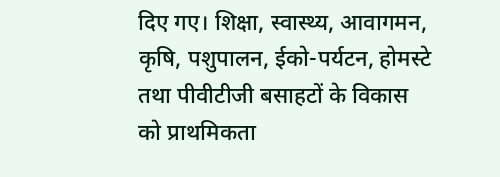दिए गए। शिक्षा, स्वास्थ्य, आवागमन, कृषि, पशुपालन, ईको-पर्यटन, होमस्टे तथा पीवीटीजी बसाहटों के विकास को प्राथमिकता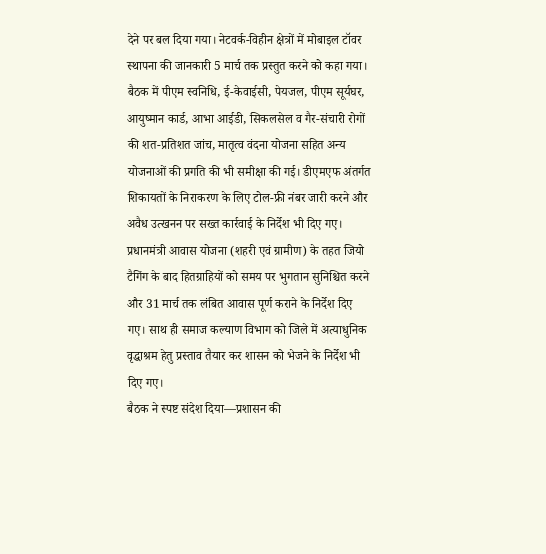देने पर बल दिया गया। नेटवर्क-विहीन क्षेत्रों में मोबाइल टॉवर स्थापना की जानकारी 5 मार्च तक प्रस्तुत करने को कहा गया।
बैठक में पीएम स्वनिधि, ई-केवाईसी, पेयजल, पीएम सूर्यघर, आयुष्मान कार्ड, आभा आईडी, सिकलसेल व गैर-संचारी रोगों की शत-प्रतिशत जांच, मातृत्व वंदना योजना सहित अन्य योजनाओं की प्रगति की भी समीक्षा की गई। डीएमएफ अंतर्गत शिकायतों के निराकरण के लिए टोल-फ्री नंबर जारी करने और अवैध उत्खनन पर सख्त कार्रवाई के निर्देश भी दिए गए।
प्रधानमंत्री आवास योजना (शहरी एवं ग्रामीण) के तहत जियो टैगिंग के बाद हितग्राहियों को समय पर भुगतान सुनिश्चित करने और 31 मार्च तक लंबित आवास पूर्ण कराने के निर्देश दिए गए। साथ ही समाज कल्याण विभाग को जिले में अत्याधुनिक वृद्धाश्रम हेतु प्रस्ताव तैयार कर शासन को भेजने के निर्देश भी दिए गए।
बैठक ने स्पष्ट संदेश दिया—प्रशासन की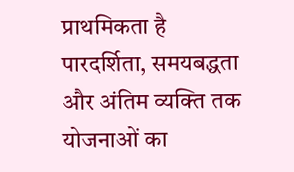प्राथमिकता है पारदर्शिता, समयबद्धता और अंतिम व्यक्ति तक योजनाओं का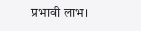प्रभावी लाभ।